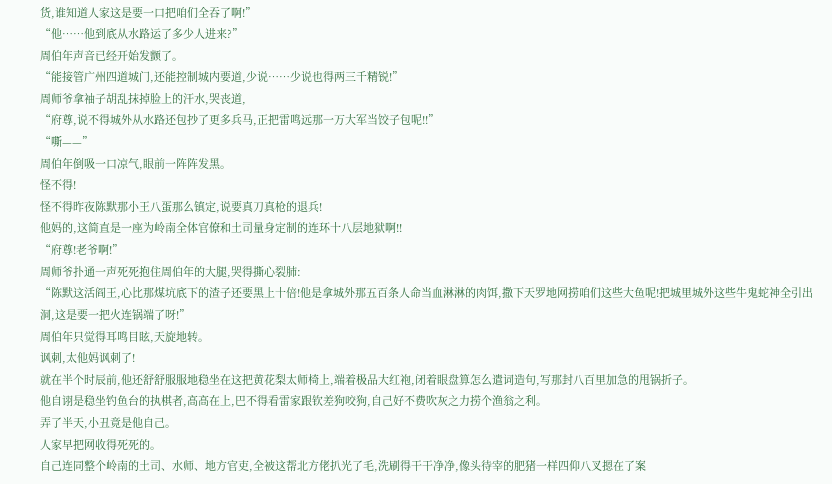货,谁知道人家这是要一口把咱们全吞了啊!”
“他……他到底从水路运了多少人进来?”
周伯年声音已经开始发颤了。
“能接管广州四道城门,还能控制城内要道,少说……少说也得两三千精锐!”
周师爷拿袖子胡乱抹掉脸上的汗水,哭丧道,
“府尊,说不得城外从水路还包抄了更多兵马,正把雷鸣远那一万大军当饺子包呢!!”
“嘶——”
周伯年倒吸一口凉气,眼前一阵阵发黑。
怪不得!
怪不得昨夜陈默那小王八蛋那么镇定,说要真刀真枪的退兵!
他妈的,这简直是一座为岭南全体官僚和土司量身定制的连环十八层地狱啊!!
“府尊!老爷啊!”
周师爷扑通一声死死抱住周伯年的大腿,哭得撕心裂肺:
“陈默这活阎王,心比那煤坑底下的渣子还要黑上十倍!他是拿城外那五百条人命当血淋淋的肉饵,撒下天罗地网捞咱们这些大鱼呢!把城里城外这些牛鬼蛇神全引出洞,这是要一把火连锅端了呀!”
周伯年只觉得耳鸣目眩,天旋地转。
讽刺,太他妈讽刺了!
就在半个时辰前,他还舒舒服服地稳坐在这把黄花梨太师椅上,端着极品大红袍,闭着眼盘算怎么遣词造句,写那封八百里加急的甩锅折子。
他自诩是稳坐钓鱼台的执棋者,高高在上,巴不得看雷家跟钦差狗咬狗,自己好不费吹灰之力捞个渔翁之利。
弄了半天,小丑竟是他自己。
人家早把网收得死死的。
自己连同整个岭南的土司、水师、地方官吏,全被这帮北方佬扒光了毛,洗刷得干干净净,像头待宰的肥猪一样四仰八叉摁在了案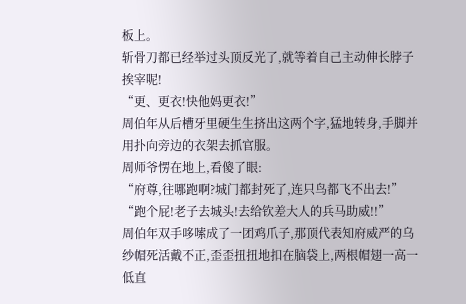板上。
斩骨刀都已经举过头顶反光了,就等着自己主动伸长脖子挨宰呢!
“更、更衣!快他妈更衣!”
周伯年从后槽牙里硬生生挤出这两个字,猛地转身,手脚并用扑向旁边的衣架去抓官服。
周师爷愣在地上,看傻了眼:
“府尊,往哪跑啊?城门都封死了,连只鸟都飞不出去!”
“跑个屁!老子去城头!去给钦差大人的兵马助威!!”
周伯年双手哆嗦成了一团鸡爪子,那顶代表知府威严的乌纱帽死活戴不正,歪歪扭扭地扣在脑袋上,两根帽翅一高一低直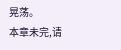晃荡。
本章未完,请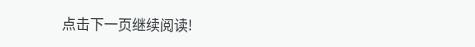点击下一页继续阅读!